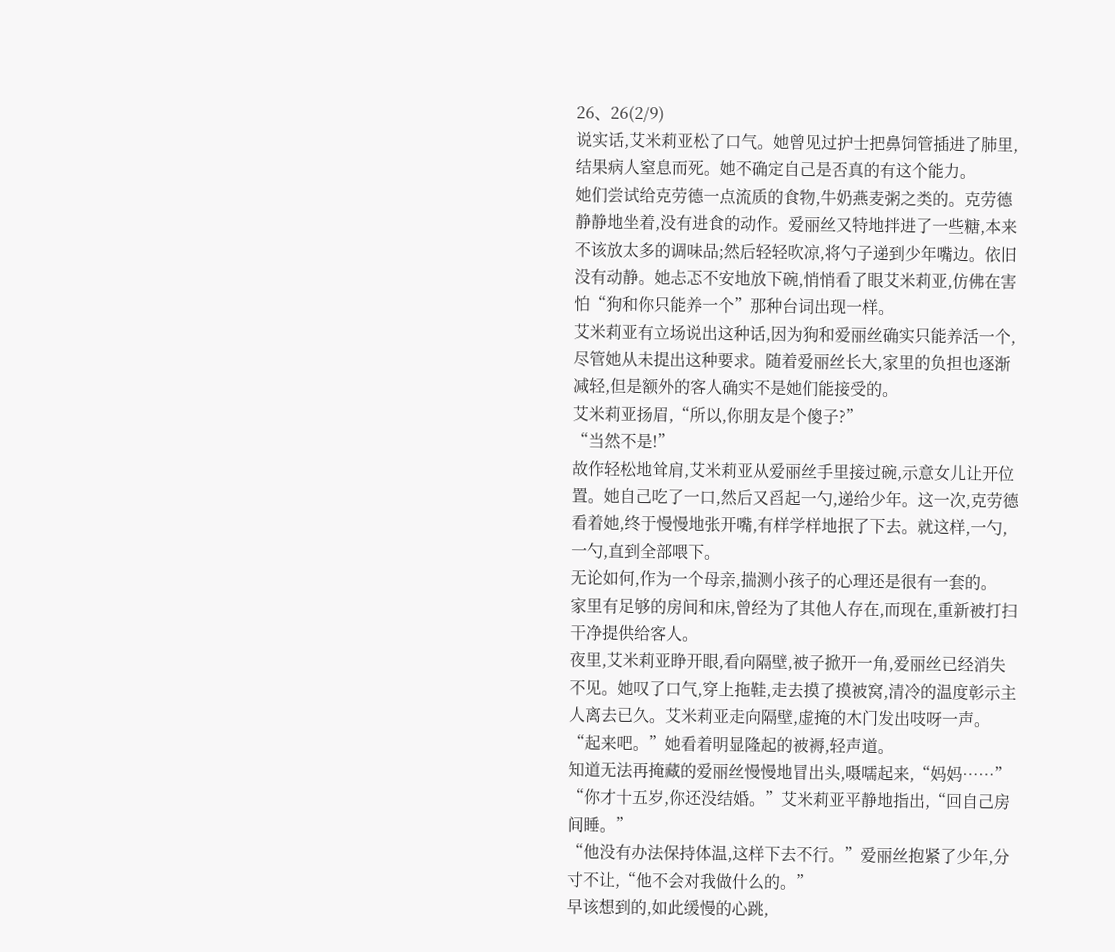26、26(2/9)
说实话,艾米莉亚松了口气。她曾见过护士把鼻饲管插进了肺里,结果病人窒息而死。她不确定自己是否真的有这个能力。
她们尝试给克劳德一点流质的食物,牛奶燕麦粥之类的。克劳德静静地坐着,没有进食的动作。爱丽丝又特地拌进了一些糖,本来不该放太多的调味品;然后轻轻吹凉,将勺子递到少年嘴边。依旧没有动静。她忐忑不安地放下碗,悄悄看了眼艾米莉亚,仿佛在害怕“狗和你只能养一个”那种台词出现一样。
艾米莉亚有立场说出这种话,因为狗和爱丽丝确实只能养活一个,尽管她从未提出这种要求。随着爱丽丝长大,家里的负担也逐渐减轻,但是额外的客人确实不是她们能接受的。
艾米莉亚扬眉,“所以,你朋友是个傻子?”
“当然不是!”
故作轻松地耸肩,艾米莉亚从爱丽丝手里接过碗,示意女儿让开位置。她自己吃了一口,然后又舀起一勺,递给少年。这一次,克劳德看着她,终于慢慢地张开嘴,有样学样地抿了下去。就这样,一勺,一勺,直到全部喂下。
无论如何,作为一个母亲,揣测小孩子的心理还是很有一套的。
家里有足够的房间和床,曾经为了其他人存在,而现在,重新被打扫干净提供给客人。
夜里,艾米莉亚睁开眼,看向隔壁,被子掀开一角,爱丽丝已经消失不见。她叹了口气,穿上拖鞋,走去摸了摸被窝,清冷的温度彰示主人离去已久。艾米莉亚走向隔壁,虚掩的木门发出吱呀一声。
“起来吧。”她看着明显隆起的被褥,轻声道。
知道无法再掩藏的爱丽丝慢慢地冒出头,嗫嚅起来,“妈妈……”
“你才十五岁,你还没结婚。”艾米莉亚平静地指出,“回自己房间睡。”
“他没有办法保持体温,这样下去不行。”爱丽丝抱紧了少年,分寸不让,“他不会对我做什么的。”
早该想到的,如此缓慢的心跳,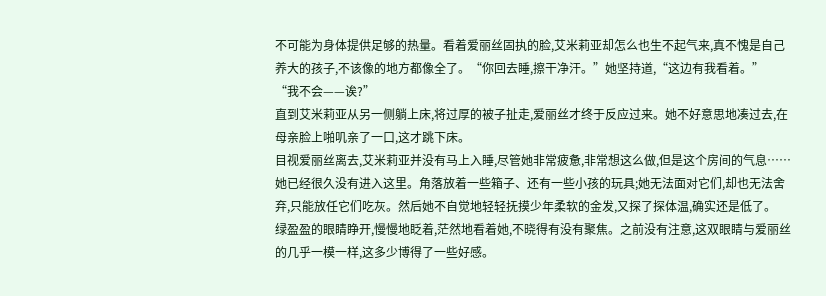不可能为身体提供足够的热量。看着爱丽丝固执的脸,艾米莉亚却怎么也生不起气来,真不愧是自己养大的孩子,不该像的地方都像全了。“你回去睡,擦干净汗。”她坚持道,“这边有我看着。”
“我不会——诶?”
直到艾米莉亚从另一侧躺上床,将过厚的被子扯走,爱丽丝才终于反应过来。她不好意思地凑过去,在母亲脸上啪叽亲了一口,这才跳下床。
目视爱丽丝离去,艾米莉亚并没有马上入睡,尽管她非常疲惫,非常想这么做,但是这个房间的气息……她已经很久没有进入这里。角落放着一些箱子、还有一些小孩的玩具;她无法面对它们,却也无法舍弃,只能放任它们吃灰。然后她不自觉地轻轻抚摸少年柔软的金发,又探了探体温,确实还是低了。
绿盈盈的眼睛睁开,慢慢地眨着,茫然地看着她,不晓得有没有聚焦。之前没有注意,这双眼睛与爱丽丝的几乎一模一样,这多少博得了一些好感。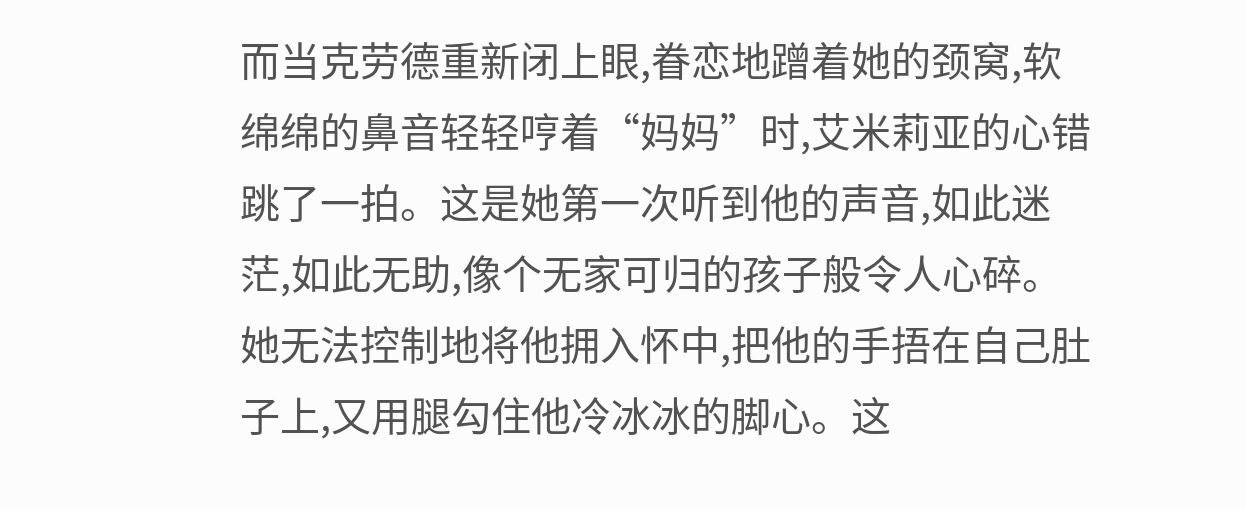而当克劳德重新闭上眼,眷恋地蹭着她的颈窝,软绵绵的鼻音轻轻哼着“妈妈”时,艾米莉亚的心错跳了一拍。这是她第一次听到他的声音,如此迷茫,如此无助,像个无家可归的孩子般令人心碎。
她无法控制地将他拥入怀中,把他的手捂在自己肚子上,又用腿勾住他冷冰冰的脚心。这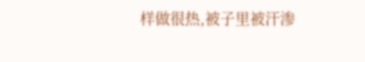样做很热,被子里被汗渗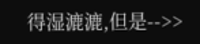得湿漉漉,但是-->>